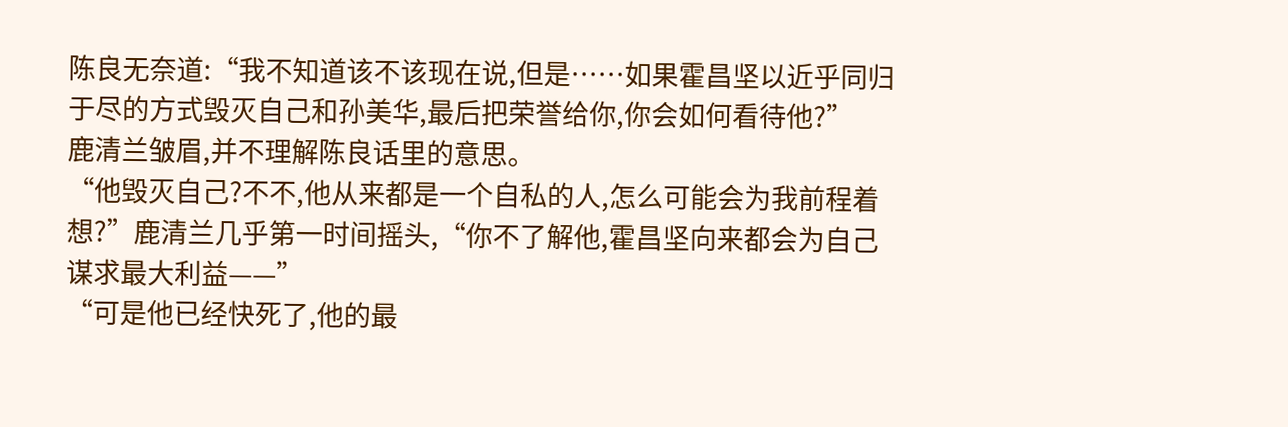陈良无奈道:“我不知道该不该现在说,但是……如果霍昌坚以近乎同归于尽的方式毁灭自己和孙美华,最后把荣誉给你,你会如何看待他?”
鹿清兰皱眉,并不理解陈良话里的意思。
“他毁灭自己?不不,他从来都是一个自私的人,怎么可能会为我前程着想?”鹿清兰几乎第一时间摇头,“你不了解他,霍昌坚向来都会为自己谋求最大利益——”
“可是他已经快死了,他的最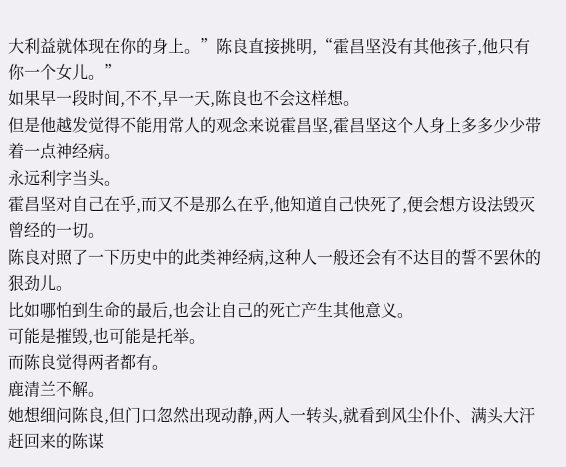大利益就体现在你的身上。”陈良直接挑明,“霍昌坚没有其他孩子,他只有你一个女儿。”
如果早一段时间,不不,早一天,陈良也不会这样想。
但是他越发觉得不能用常人的观念来说霍昌坚,霍昌坚这个人身上多多少少带着一点神经病。
永远利字当头。
霍昌坚对自己在乎,而又不是那么在乎,他知道自己快死了,便会想方设法毁灭曾经的一切。
陈良对照了一下历史中的此类神经病,这种人一般还会有不达目的誓不罢休的狠劲儿。
比如哪怕到生命的最后,也会让自己的死亡产生其他意义。
可能是摧毁,也可能是托举。
而陈良觉得两者都有。
鹿清兰不解。
她想细问陈良,但门口忽然出现动静,两人一转头,就看到风尘仆仆、满头大汗赶回来的陈谋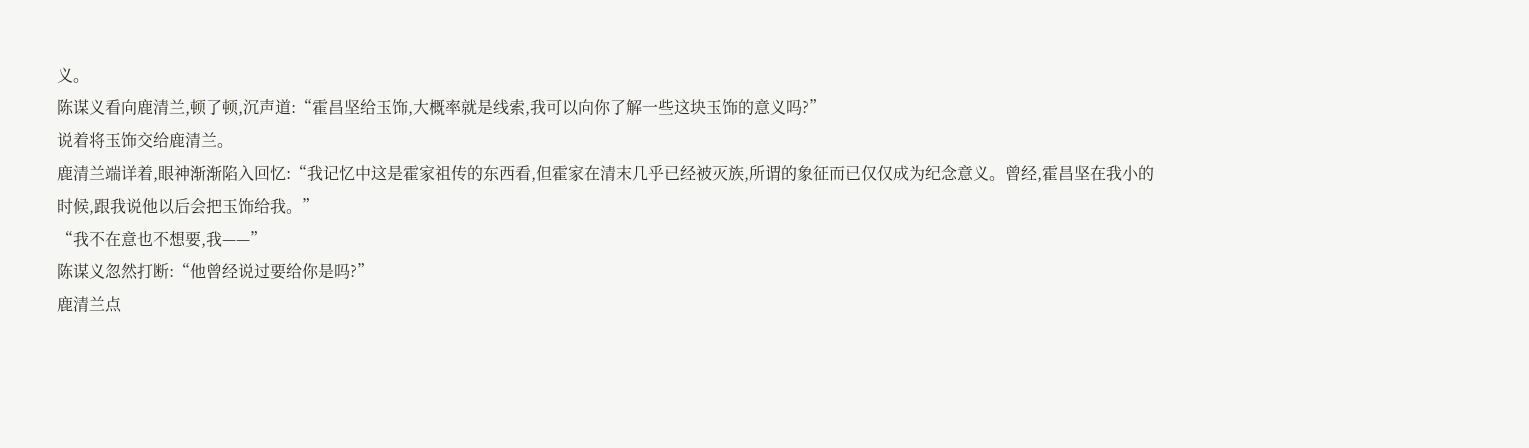义。
陈谋义看向鹿清兰,顿了顿,沉声道:“霍昌坚给玉饰,大概率就是线索,我可以向你了解一些这块玉饰的意义吗?”
说着将玉饰交给鹿清兰。
鹿清兰端详着,眼神渐渐陷入回忆:“我记忆中这是霍家祖传的东西看,但霍家在清末几乎已经被灭族,所谓的象征而已仅仅成为纪念意义。曾经,霍昌坚在我小的时候,跟我说他以后会把玉饰给我。”
“我不在意也不想要,我——”
陈谋义忽然打断:“他曾经说过要给你是吗?”
鹿清兰点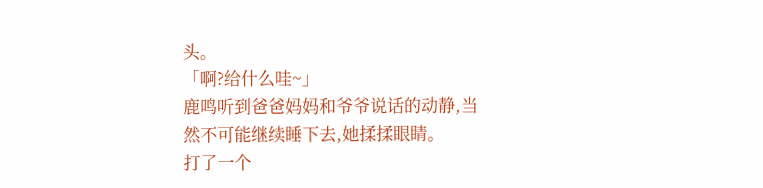头。
「啊?给什么哇~」
鹿鸣听到爸爸妈妈和爷爷说话的动静,当然不可能继续睡下去,她揉揉眼睛。
打了一个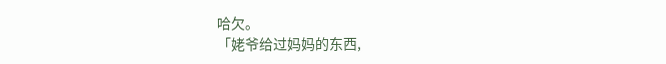哈欠。
「姥爷给过妈妈的东西,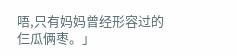唔,只有妈妈曾经形容过的仨瓜俩枣。」